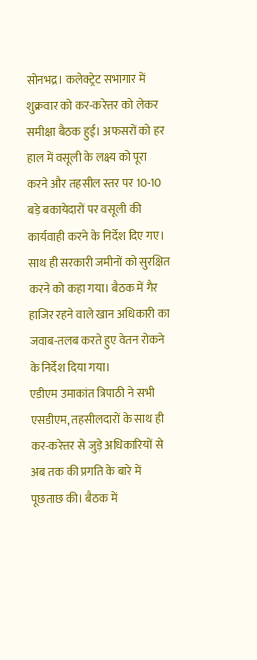सोनभद्र। कलेक्ट्रेट सभागार में शुक्रवार को कर-करेत्तर को लेकर समीक्षा बैठक हुई। अफसरों को हर हाल में वसूली के लक्ष्य को पूरा करने और तहसील स्तर पर 10-10 बड़े बकायेदारों पर वसूली की कार्यवाही करने के निर्देश दिए गए। साथ ही सरकारी जमीनों को सुरक्षित करने को कहा गया। बैठक में गैर हाजिर रहने वाले खान अधिकारी का जवाब-तलब करते हुए वेतन रोकने के निर्देश दिया गया।
एडीएम उमाकांत त्रिपाठी ने सभी एसडीएम, तहसीलदारों के साथ ही कर-करेत्तर से जुड़े अधिकारियों से अब तक की प्रगति के बारे में पूछताछ की। बैठक में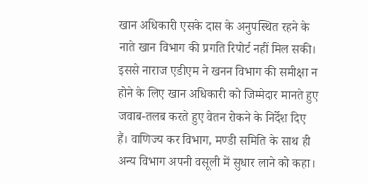खान अधिकारी एसके दास के अनुपस्थित रहने के नाते खान विभाग की प्रगति रिपोर्ट नहीं मिल सकी। इससे नाराज एडीएम ने खनन विभाग की समीक्षा न होने के लिए खान अधिकारी को जिम्मेदार मानते हुए जवाब-तलब करते हुए वेतन रोकने के निर्देश दिए हैं। वाणिज्य कर विभाग, मण्डी समिति के साथ ही अन्य विभाग अपनी वसूली में सुधार लाने को कहा।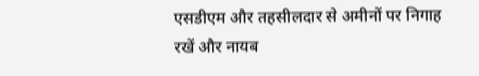एसडीएम और तहसीलदार से अमीनों पर निगाह रखें और नायब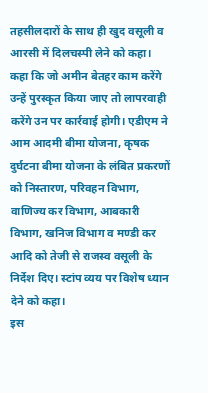तहसीलदारों के साथ ही खुद वसूली व आरसी में दिलचस्पी लेने को कहा। कहा कि जो अमीन बेतहर काम करेंगे उन्हें पुरस्कृत किया जाए तो लापरवाही करेंगे उन पर कार्रवाई होगी। एडीएम ने आम आदमी बीमा योजना, कृषक दुर्घटना बीमा योजना के लंबित प्रकरणों को निस्तारण, परिवहन विभाग, वाणिज्य कर विभाग, आबकारी विभाग, खनिज विभाग व मण्डी कर आदि को तेजी से राजस्व वसूली के निर्देश दिए। स्टांप व्यय पर विशेष ध्यान देने को कहा।
इस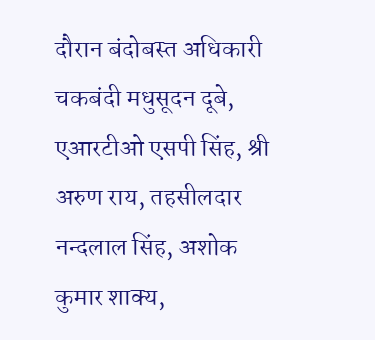दौरान बंदोबस्त अधिकारी चकबंदी मधुसूदन दूबे, एआरटीओ एसपी सिंह, श्री अरुण राय, तहसीलदार नन्दलाल सिंह, अशोक कुमार शाक्य,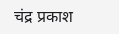चंद्र प्रकाश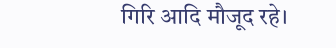गिरि आदि मौजूद रहे।